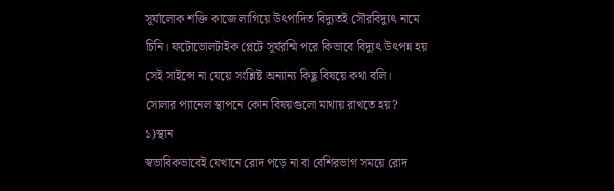সূর্যালোক শক্তি কাজে লাগিয়ে উৎপাদিত বিদ্যুতই সৌরবিদ্যুৎ নামে চিনি। ফটোভোলটাইক প্লেটে সূর্যরশ্মি পরে কিভাবে বিদ্যুৎ উৎপন্ন হয় সেই সাইন্সে না যেয়ে সংশ্লিষ্ট অন্যান্য কিছু বিষয়ে কথা বলি।
সোলার প্যানেল স্থাপনে কোন বিষয়গুলো মাথায় রাখতে হয়?
১)স্থান
স্বভাবিকভাবেই যেখানে রোদ পড়ে না বা বেশিরভাগ সময়ে রোদ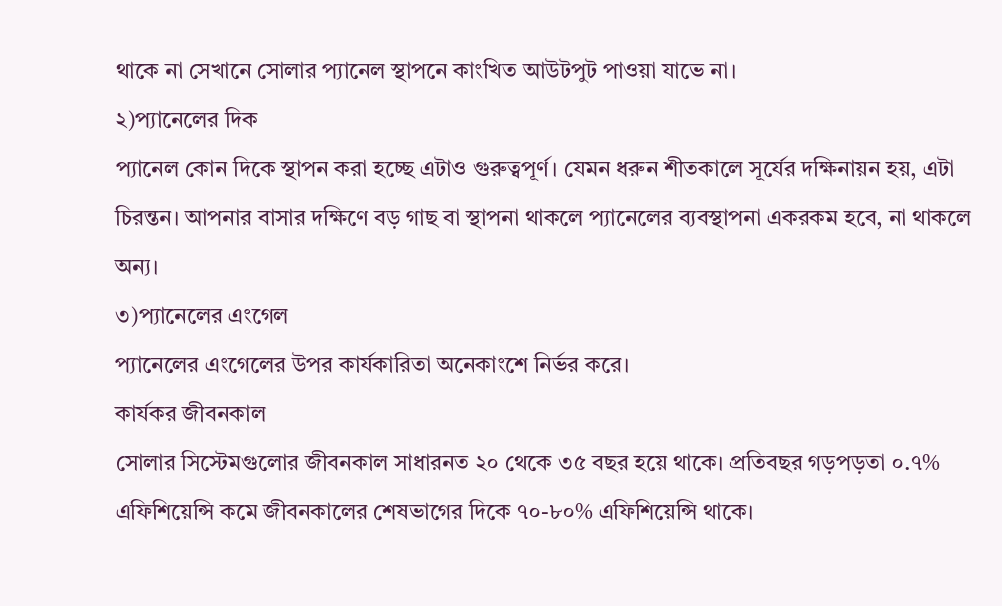থাকে না সেখানে সোলার প্যানেল স্থাপনে কাংখিত আউটপুট পাওয়া যাভে না।
২)প্যানেলের দিক
প্যানেল কোন দিকে স্থাপন করা হচ্ছে এটাও গুরুত্বপূর্ণ। যেমন ধরুন শীতকালে সূর্যের দক্ষিনায়ন হয়, এটা চিরন্তন। আপনার বাসার দক্ষিণে বড় গাছ বা স্থাপনা থাকলে প্যানেলের ব্যবস্থাপনা একরকম হবে, না থাকলে অন্য।
৩)প্যানেলের এংগেল
প্যানেলের এংগেলের উপর কার্যকারিতা অনেকাংশে নির্ভর করে।
কার্যকর জীবনকাল
সোলার সিস্টেমগুলোর জীবনকাল সাধারনত ২০ থেকে ৩৫ বছর হয়ে থাকে। প্রতিবছর গড়পড়তা ০.৭% এফিশিয়েন্সি কমে জীবনকালের শেষভাগের দিকে ৭০-৮০% এফিশিয়েন্সি থাকে।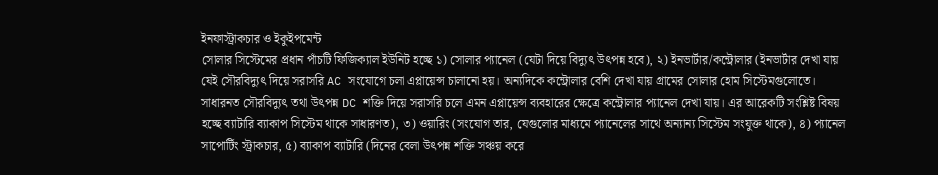ইনফাস্ট্রাকচার ও ইকুইপমেন্ট
সোলার সিস্টেমের প্রধান পাঁচটি ফিজিক্যাল ইউনিট হচ্ছে ১) সোলার প্যানেল (যেটা দিয়ে বিদ্যুৎ উৎপন্ন হবে), ২) ইনভার্টার/কন্ট্রোলার (ইনভার্টার দেখা যায় যেই সৌরবিদ্যুৎ দিয়ে সরাসরি AC সংযোগে চলা এপ্লায়েন্স চালানো হয়। অন্যদিকে কন্ট্রোলার বেশি দেখা যায় গ্রামের সোলার হোম সিস্টেমগুলোতে। সাধারনত সৌরবিদ্যুৎ তথা উৎপন্ন DC শক্তি দিয়ে সরাসরি চলে এমন এপ্লায়েন্স ব্যবহারের ক্ষেত্রে কন্ট্রোলার প্যানেল দেখা যায়। এর আরেকটি সংশ্লিষ্ট বিষয় হচ্ছে ব্যাটারি ব্যাকাপ সিস্টেম থাকে সাধারণত), ৩) ওয়ারিং (সংযোগ তার, যেগুলোর মাধ্যমে প্যানেলের সাথে অন্যান্য সিস্টেম সংযুক্ত থাকে), ৪) প্যানেল সাপোর্টিং স্ট্রাকচার, ৫) ব্যাকাপ ব্যাটারি (দিনের বেলা উৎপন্ন শক্তি সঞ্চয় করে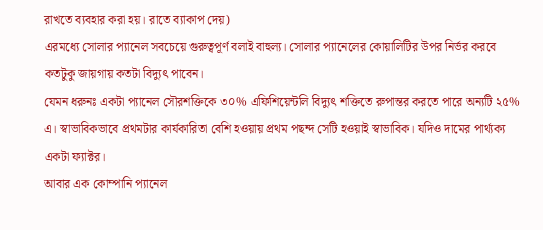রাখতে ব্যবহার করা হয়। রাতে ব্যাকাপ দেয়)
এরমধ্যে সোলার প্যানেল সবচেয়ে গুরুত্বপূর্ণ বলাই বাহুল্য। সোলার প্যানেলের কোয়ালিটির উপর নির্ভর করবে কতটুকু জায়গায় কতটা বিদ্যুৎ পাবেন।
যেমন ধরুনঃ একটা প্যানেল সৌরশক্তিকে ৩০% এফিশিয়েন্টলি বিদ্যুৎ শক্তিতে রুপান্তর করতে পারে অন্যটি ২৫% এ। স্বাভাবিকভাবে প্রথমটার কার্যকারিতা বেশি হওয়ায় প্রথম পছন্দ সেটি হওয়াই স্বাভাবিক। যদিও দামের পার্থ্যক্য একটা ফ্যাক্টর।
আবার এক কোম্পানি প্যানেল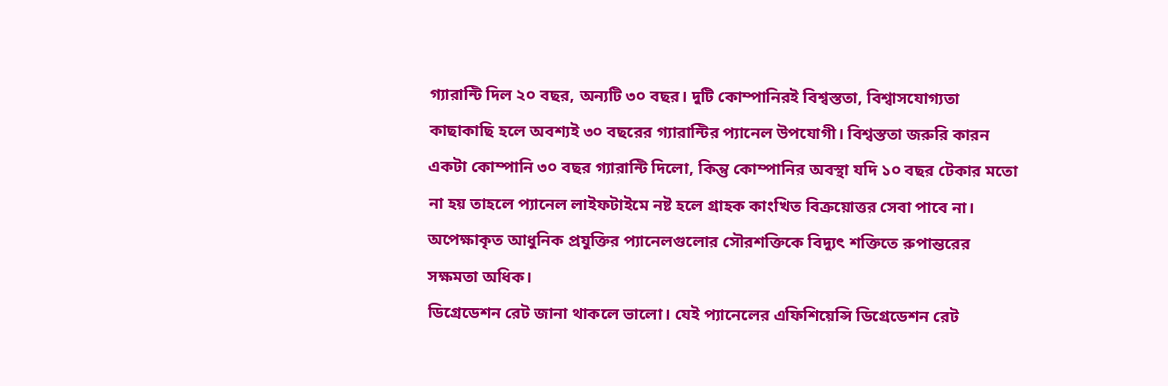গ্যারান্টি দিল ২০ বছর, অন্যটি ৩০ বছর। দুটি কোম্পানিরই বিশ্বস্ততা, বিশ্বাসযোগ্যতা কাছাকাছি হলে অবশ্যই ৩০ বছরের গ্যারান্টির প্যানেল উপযোগী। বিশ্বস্ততা জরুরি কারন একটা কোম্পানি ৩০ বছর গ্যারান্টি দিলো, কিন্তু কোম্পানির অবস্থা যদি ১০ বছর টেকার মতো না হয় তাহলে প্যানেল লাইফটাইমে নষ্ট হলে গ্রাহক কাংখিত বিক্রয়োত্তর সেবা পাবে না।
অপেক্ষাকৃত আধুনিক প্রযুক্তির প্যানেলগুলোর সৌরশক্তিকে বিদ্যুৎ শক্তিতে রুপান্তরের সক্ষমতা অধিক।
ডিগ্রেডেশন রেট জানা থাকলে ভালো। যেই প্যানেলের এফিশিয়েন্সি ডিগ্রেডেশন রেট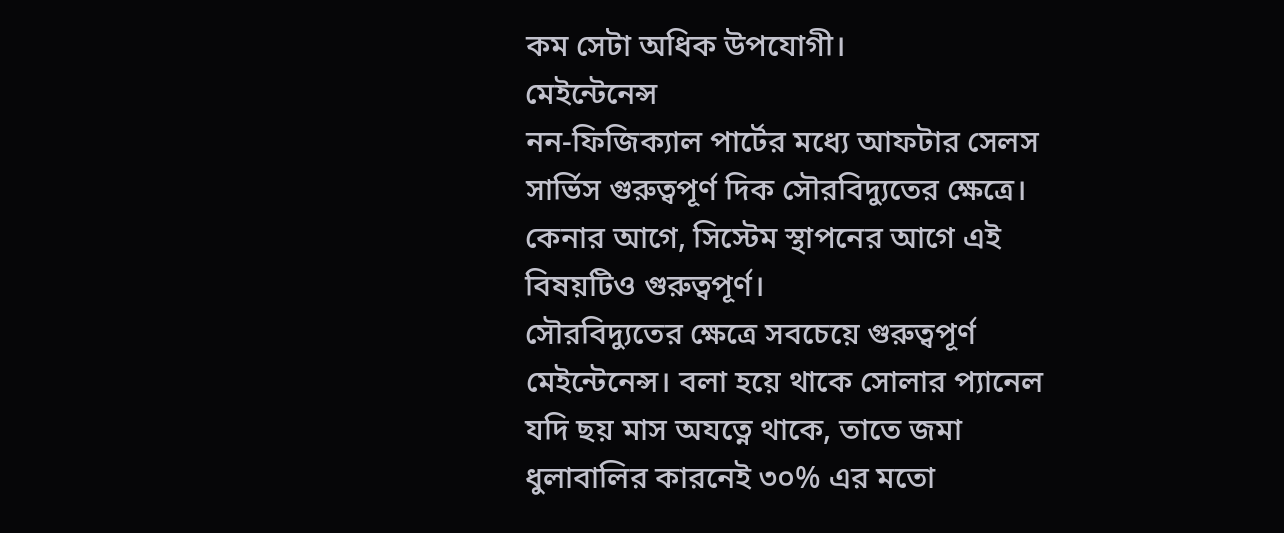কম সেটা অধিক উপযোগী।
মেইন্টেনেন্স
নন-ফিজিক্যাল পার্টের মধ্যে আফটার সেলস সার্ভিস গুরুত্বপূর্ণ দিক সৌরবিদ্যুতের ক্ষেত্রে। কেনার আগে, সিস্টেম স্থাপনের আগে এই বিষয়টিও গুরুত্বপূর্ণ।
সৌরবিদ্যুতের ক্ষেত্রে সবচেয়ে গুরুত্বপূর্ণ মেইন্টেনেন্স। বলা হয়ে থাকে সোলার প্যানেল যদি ছয় মাস অযত্নে থাকে, তাতে জমা ধুলাবালির কারনেই ৩০% এর মতো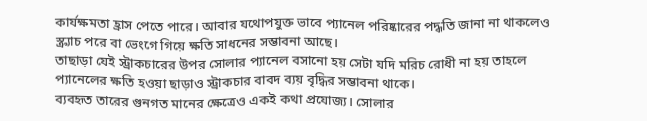কার্যক্ষমতা হ্রাস পেতে পারে। আবার যথোপযুক্ত ভাবে প্যানেল পরিষ্কারের পদ্ধতি জানা না থাকলেও স্ক্র্যাচ পরে বা ভেংগে গিয়ে ক্ষতি সাধনের সম্ভাবনা আছে।
তাছাড়া যেই স্ট্রাকচারের উপর সোলার প্যানেল বসানো হয় সেটা যদি মরিচ রোধী না হয় তাহলে প্যানেলের ক্ষতি হওয়া ছাড়াও স্ট্রাকচার বাবদ ব্যয় বৃদ্ধির সম্ভাবনা থাকে।
ব্যবহৃত তারের গুনগত মানের ক্ষেত্রেও একই কথা প্রযোজ্য। সোলার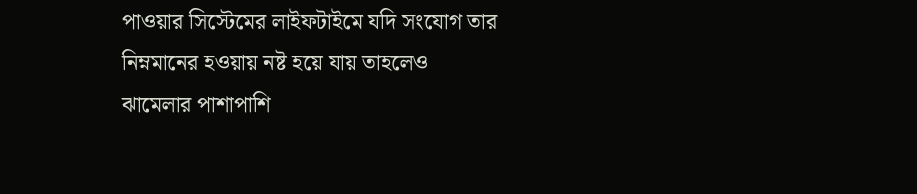পাওয়ার সিস্টেমের লাইফটাইমে যদি সংযোগ তার নিম্নমানের হওয়ায় নষ্ট হয়ে যায় তাহলেও ঝামেলার পাশাপাশি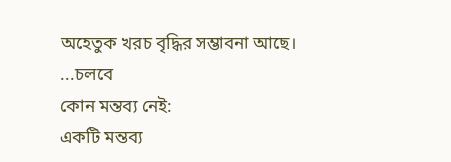অহেতুক খরচ বৃদ্ধির সম্ভাবনা আছে।
...চলবে
কোন মন্তব্য নেই:
একটি মন্তব্য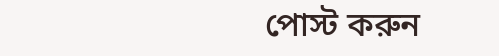পোস্ট করুন